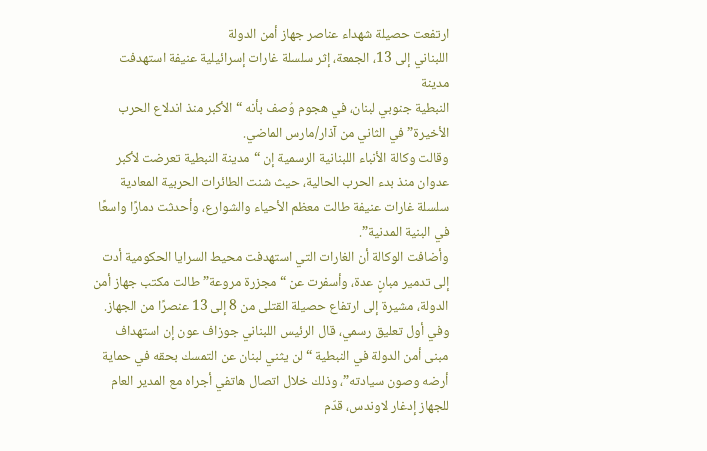ارتفعت حصيلة شهداء عناصر جهاز أمن الدولة
اللبناني إلى 13، الجمعة، إثر سلسلة غارات إسرائيلية عنيفة استهدفت مدينة
النبطية جنوبي لبنان، في هجوم وُصف بأنه “الأكبر منذ اندلاع الحرب الأخيرة” في الثاني من آذار/مارس الماضي.
وقالت وكالة الأنباء اللبنانية الرسمية إن “مدينة النبطية تعرضت لأكبر عدوان منذ بدء الحرب الحالية، حيث شنت الطائرات الحربية المعادية سلسلة غارات عنيفة طالت معظم الأحياء والشوارع، وأحدثت دمارًا واسعًا في البنية المدنية”.
وأضافت الوكالة أن الغارات التي استهدفت محيط السرايا الحكومية أدت إلى تدمير مبانٍ عدة، وأسفرت عن “مجزرة مروعة” طالت مكتب جهاز أمن الدولة، مشيرة إلى ارتفاع حصيلة القتلى من 8 إلى 13 عنصرًا من الجهاز.
وفي أول تعليق رسمي، قال الرئيس اللبناني جوزاف عون إن استهداف مبنى أمن الدولة في النبطية “لن يثني لبنان عن التمسك بحقه في حماية أرضه وصون سيادته”، وذلك خلال اتصال هاتفي أجراه مع المدير العام للجهاز إدغار لاوندس، قدّم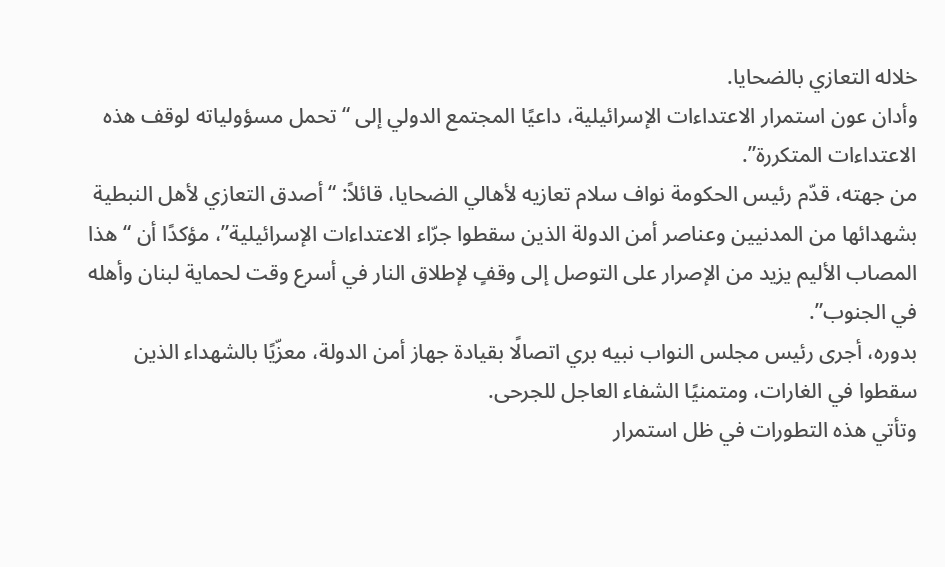خلاله التعازي بالضحايا.
وأدان عون استمرار الاعتداءات الإسرائيلية، داعيًا المجتمع الدولي إلى “تحمل مسؤولياته لوقف هذه الاعتداءات المتكررة”.
من جهته، قدّم رئيس الحكومة نواف سلام تعازيه لأهالي الضحايا، قائلاً: “أصدق التعازي لأهل النبطية بشهدائها من المدنيين وعناصر أمن الدولة الذين سقطوا جرّاء الاعتداءات الإسرائيلية”، مؤكدًا أن “هذا المصاب الأليم يزيد من الإصرار على التوصل إلى وقفٍ لإطلاق النار في أسرع وقت لحماية لبنان وأهله في الجنوب”.
بدوره، أجرى رئيس مجلس النواب نبيه بري اتصالًا بقيادة جهاز أمن الدولة، معزّيًا بالشهداء الذين سقطوا في الغارات، ومتمنيًا الشفاء العاجل للجرحى.
وتأتي هذه التطورات في ظل استمرار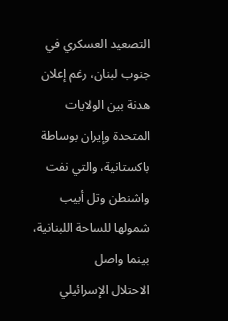التصعيد العسكري في جنوب لبنان، رغم إعلان هدنة بين الولايات المتحدة وإيران بوساطة باكستانية، والتي نفت واشنطن وتل أبيب شمولها للساحة اللبنانية، بينما واصل
الاحتلال الإسرائيلي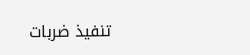تنفيذ ضربات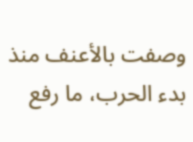وصفت بالأعنف منذ بدء الحرب، ما رفع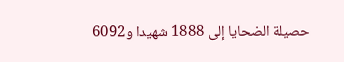حصيلة الضحايا إلى 1888 شهيدا و6092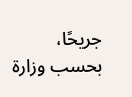جريحًا، بحسب وزارة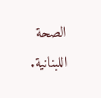الصحة اللبنانية.